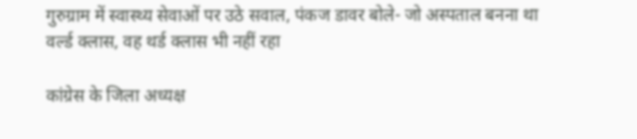गुरुग्राम में स्वास्थ्य सेवाओं पर उठे सवाल, पंकज डावर बोले- जो अस्पताल बनना था वर्ल्ड क्लास, वह थर्ड क्लास भी नहीं रहा

कांग्रेस के जिला अध्यक्ष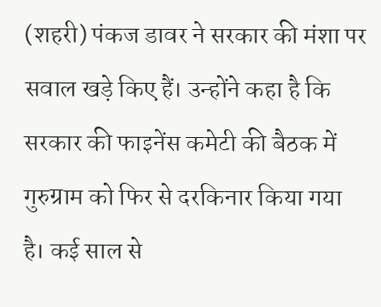(शहरी) पंकज डावर ने सरकार की मंशा पर सवाल खड़े किए हैं। उन्होंने कहा है कि सरकार की फाइनेंस कमेटी की बैठक में गुरुग्राम को फिर से दरकिनार किया गया है। कई साल से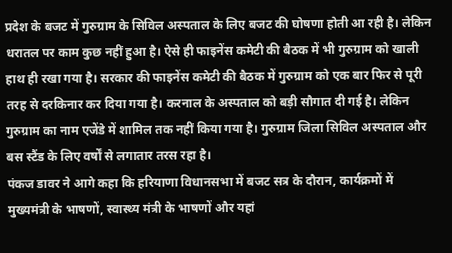प्रदेश के बजट में गुरुग्राम के सिविल अस्पताल के लिए बजट की घोषणा होती आ रही है। लेकिन धरातल पर काम कुछ नहीं हुआ है। ऐसे ही फाइनेंस कमेटी की बैठक में भी गुरुग्राम को खाली हाथ ही रखा गया है। सरकार की फाइनेंस कमेटी की बैठक में गुरुग्राम को एक बार फिर से पूरी तरह से दरकिनार कर दिया गया है। करनाल के अस्पताल को बड़ी सौगात दी गई है। लेकिन गुरुग्राम का नाम एजेंडे में शामिल तक नहीं किया गया है। गुरुग्राम जिला सिविल अस्पताल और बस स्टैंड के लिए वर्षों से लगातार तरस रहा है।
पंकज डावर ने आगे कहा कि हरियाणा विधानसभा में बजट सत्र के दौरान, कार्यक्रमों में मुख्यमंत्री के भाषणों, स्वास्थ्य मंत्री के भाषणों और यहां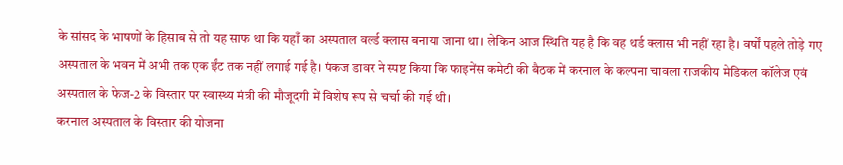के सांसद के भाषणों के हिसाब से तो यह साफ था कि यहाँ का अस्पताल वर्ल्ड क्लास बनाया जाना था। लेकिन आज स्थिति यह है कि वह थर्ड क्लास भी नहीं रहा है। वर्षों पहले तोड़े गए अस्पताल के भवन में अभी तक एक ईंट तक नहीं लगाई गई है। पंकज डावर ने स्पष्ट किया कि फाइनेंस कमेटी की बैठक में करनाल के कल्पना चावला राजकीय मेडिकल कॉलेज एवं अस्पताल के फेज-2 के विस्तार पर स्वास्थ्य मंत्री की मौजूदगी में विशेष रूप से चर्चा की गई थी।
करनाल अस्पताल के विस्तार की योजना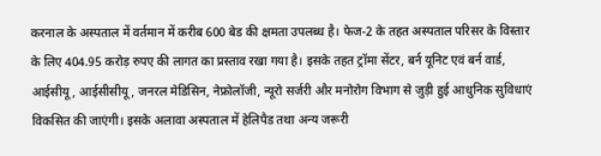करनाल के अस्पताल में वर्तमान में करीब 600 बेड की क्षमता उपलब्ध है। फेज-2 के तहत अस्पताल परिसर के विस्तार के लिए 404.95 करोड़ रुपए की लागत का प्रस्ताव रखा गया है। इसके तहत ट्रॉमा सेंटर, बर्न यूनिट एवं बर्न वार्ड, आईसीयू, आईसीसीयू, जनरल मेडिसिन, नेफ्रोलॉजी, न्यूरो सर्जरी और मनोरोग विभाग से जुड़ी हुई आधुनिक सुविधाएं विकसित की जाएंगी। इसके अलावा अस्पताल में हेलिपैड तथा अन्य जरूरी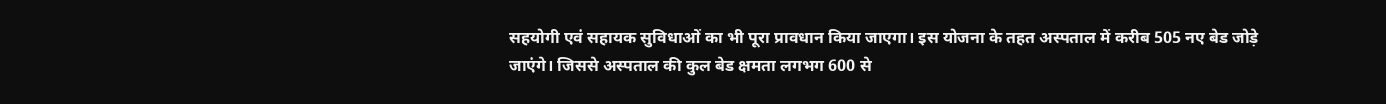सहयोगी एवं सहायक सुविधाओं का भी पूरा प्रावधान किया जाएगा। इस योजना के तहत अस्पताल में करीब 505 नए बेड जोड़े जाएंगे। जिससे अस्पताल की कुल बेड क्षमता लगभग 600 से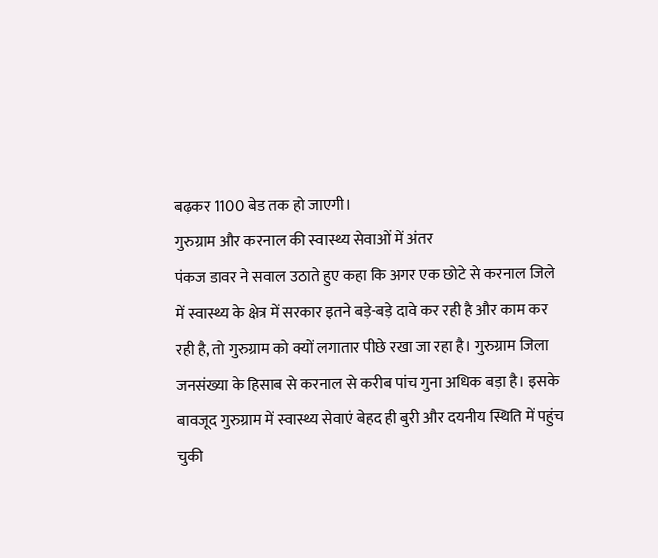बढ़कर 1100 बेड तक हो जाएगी।
गुरुग्राम और करनाल की स्वास्थ्य सेवाओं में अंतर
पंकज डावर ने सवाल उठाते हुए कहा कि अगर एक छोटे से करनाल जिले में स्वास्थ्य के क्षेत्र में सरकार इतने बड़े-बड़े दावे कर रही है और काम कर रही है, तो गुरुग्राम को क्यों लगातार पीछे रखा जा रहा है। गुरुग्राम जिला जनसंख्या के हिसाब से करनाल से करीब पांच गुना अधिक बड़ा है। इसके बावजूद गुरुग्राम में स्वास्थ्य सेवाएं बेहद ही बुरी और दयनीय स्थिति में पहुंच चुकी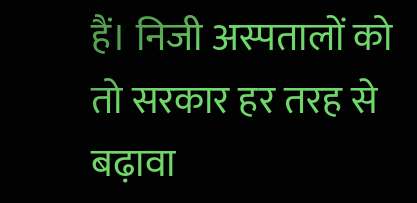हैं। निजी अस्पतालों को तो सरकार हर तरह से बढ़ावा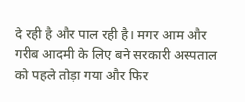दे रही है और पाल रही है। मगर आम और गरीब आदमी के लिए बने सरकारी अस्पताल को पहले तोड़ा गया और फिर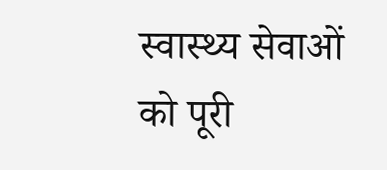स्वास्थ्य सेवाओं को पूरी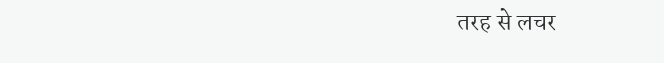तरह से लचर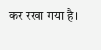कर रखा गया है।